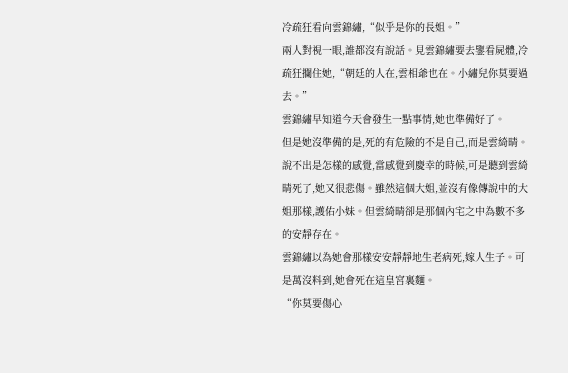冷疏狂看向雲錦繡,“似乎是你的長姐。”
兩人對視一眼,誰都沒有說話。見雲錦繡要去鑒看屍體,冷疏狂攔住她,“朝廷的人在,雲相爺也在。小繡兒你莫要過去。”
雲錦繡早知道今天會發生一點事情,她也準備好了。
但是她沒準備的是,死的有危險的不是自己,而是雲綺晴。
說不出是怎樣的感覺,當感覺到慶幸的時候,可是聽到雲綺晴死了,她又很悲傷。雖然這個大姐,並沒有像傳說中的大姐那樣,護佑小妹。但雲綺晴卻是那個內宅之中為數不多的安靜存在。
雲錦繡以為她會那樣安安靜靜地生老病死,嫁人生子。可是萬沒料到,她會死在這皇宮裏麵。
“你莫要傷心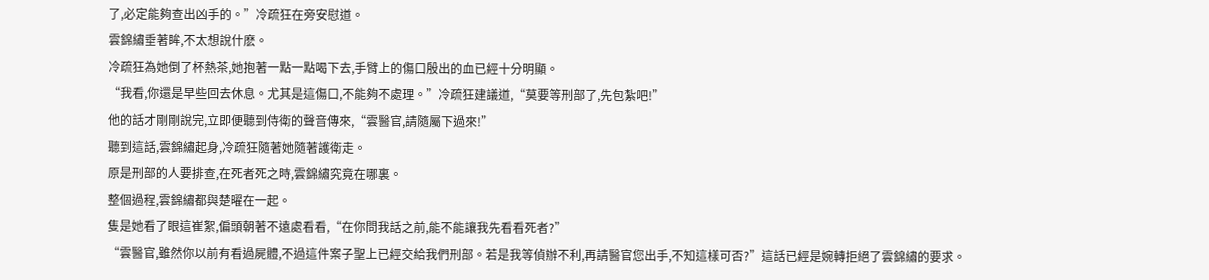了,必定能夠查出凶手的。”冷疏狂在旁安慰道。
雲錦繡垂著眸,不太想說什麽。
冷疏狂為她倒了杯熱茶,她抱著一點一點喝下去,手臂上的傷口殷出的血已經十分明顯。
“我看,你還是早些回去休息。尤其是這傷口,不能夠不處理。”冷疏狂建議道,“莫要等刑部了,先包紮吧!”
他的話才剛剛說完,立即便聽到侍衛的聲音傳來,“雲醫官,請隨屬下過來!”
聽到這話,雲錦繡起身,冷疏狂隨著她隨著護衛走。
原是刑部的人要排查,在死者死之時,雲錦繡究竟在哪裏。
整個過程,雲錦繡都與楚曜在一起。
隻是她看了眼這崔絮,偏頭朝著不遠處看看,“在你問我話之前,能不能讓我先看看死者?”
“雲醫官,雖然你以前有看過屍體,不過這件案子聖上已經交給我們刑部。若是我等偵辦不利,再請醫官您出手,不知這樣可否?”這話已經是婉轉拒絕了雲錦繡的要求。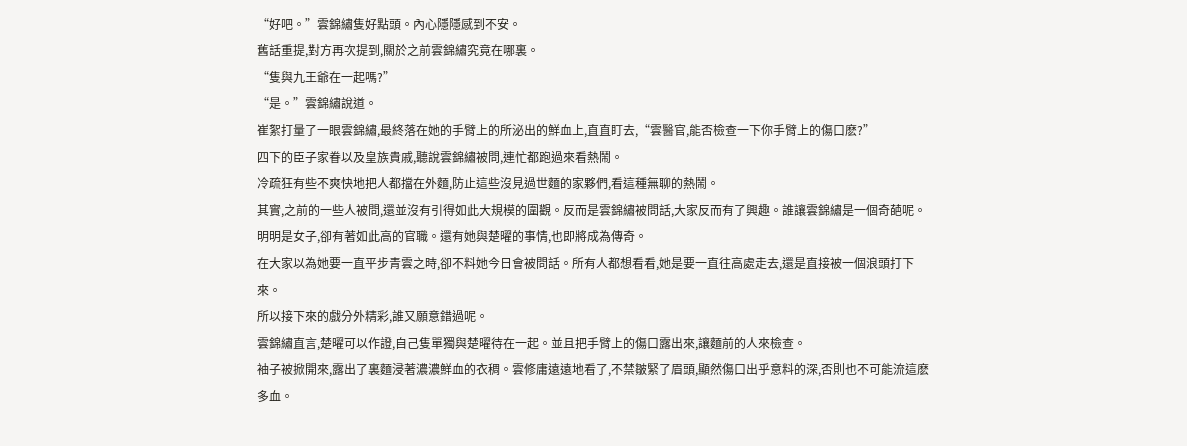“好吧。”雲錦繡隻好點頭。內心隱隱感到不安。
舊話重提,對方再次提到,關於之前雲錦繡究竟在哪裏。
“隻與九王爺在一起嗎?”
“是。”雲錦繡說道。
崔絮打量了一眼雲錦繡,最終落在她的手臂上的所泌出的鮮血上,直直盯去,“雲醫官,能否檢查一下你手臂上的傷口麽?”
四下的臣子家眷以及皇族貴戚,聽說雲錦繡被問,連忙都跑過來看熱鬧。
冷疏狂有些不爽快地把人都擋在外麵,防止這些沒見過世麵的家夥們,看這種無聊的熱鬧。
其實,之前的一些人被問,還並沒有引得如此大規模的圍觀。反而是雲錦繡被問話,大家反而有了興趣。誰讓雲錦繡是一個奇葩呢。
明明是女子,卻有著如此高的官職。還有她與楚曜的事情,也即將成為傳奇。
在大家以為她要一直平步青雲之時,卻不料她今日會被問話。所有人都想看看,她是要一直往高處走去,還是直接被一個浪頭打下來。
所以接下來的戲分外精彩,誰又願意錯過呢。
雲錦繡直言,楚曜可以作證,自己隻單獨與楚曜待在一起。並且把手臂上的傷口露出來,讓麵前的人來檢查。
袖子被掀開來,露出了裏麵浸著濃濃鮮血的衣稠。雲修庸遠遠地看了,不禁皺緊了眉頭,顯然傷口出乎意料的深,否則也不可能流這麽多血。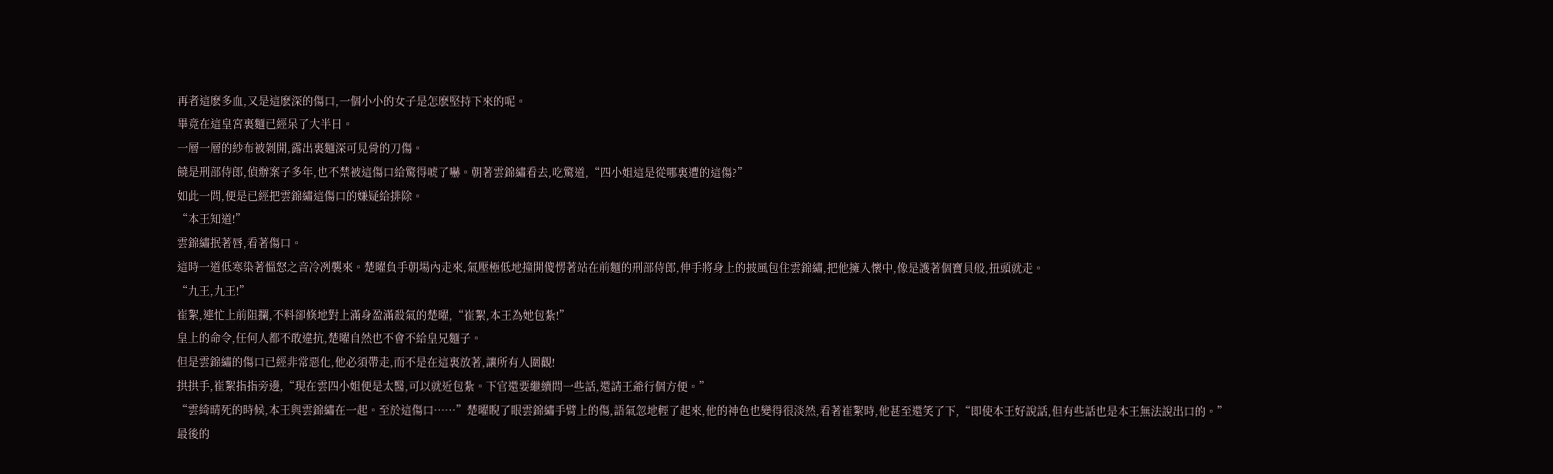再者這麽多血,又是這麽深的傷口,一個小小的女子是怎麽堅持下來的呢。
畢竟在這皇宮裏麵已經呆了大半日。
一層一層的紗布被剝開,露出裏麵深可見骨的刀傷。
饒是刑部侍郎,偵辦案子多年,也不禁被這傷口給驚得唬了嚇。朝著雲錦繡看去,吃驚道,“四小姐這是從哪裏遭的這傷?”
如此一問,便是已經把雲錦繡這傷口的嫌疑給排除。
“本王知道!”
雲錦繡抿著唇,看著傷口。
這時一道低寒染著慍怒之音冷冽襲來。楚曜負手朝場內走來,氣壓極低地撞開傻愣著站在前麵的刑部侍郎,伸手將身上的披風包住雲錦繡,把他擁入懷中,像是護著個寶貝般,扭頭就走。
“九王,九王!”
崔絮,連忙上前阻攔,不料卻倏地對上滿身盈滿殺氣的楚曜,“崔絮,本王為她包紮!”
皇上的命令,任何人都不敢違抗,楚曜自然也不會不給皇兄麵子。
但是雲錦繡的傷口已經非常惡化,他必須帶走,而不是在這裏放著,讓所有人圍觀!
拱拱手,崔絮指指旁邊,“現在雲四小姐便是太醫,可以就近包紮。下官還要繼續問一些話,還請王爺行個方便。”
“雲綺晴死的時候,本王與雲錦繡在一起。至於這傷口……”楚曜睨了眼雲錦繡手臂上的傷,語氣忽地輕了起來,他的神色也變得很淡然,看著崔絮時,他甚至還笑了下,“即使本王好說話,但有些話也是本王無法說出口的。”
最後的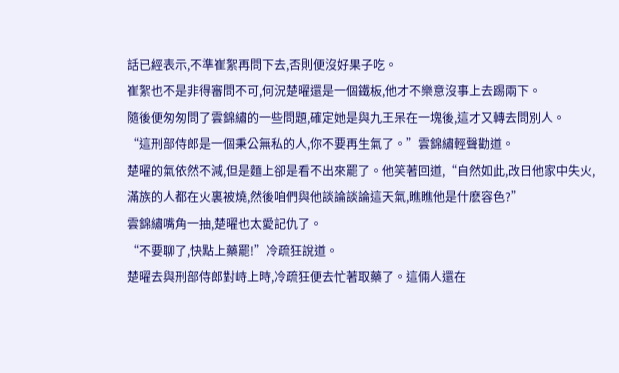話已經表示,不準崔絮再問下去,否則便沒好果子吃。
崔絮也不是非得審問不可,何況楚曜還是一個鐵板,他才不樂意沒事上去踢兩下。
隨後便匆匆問了雲錦繡的一些問題,確定她是與九王呆在一塊後,這才又轉去問別人。
“這刑部侍郎是一個秉公無私的人,你不要再生氣了。”雲錦繡輕聲勸道。
楚曜的氣依然不減,但是麵上卻是看不出來罷了。他笑著回道,“自然如此,改日他家中失火,滿族的人都在火裏被燒,然後咱們與他談論談論這天氣,瞧瞧他是什麽容色?”
雲錦繡嘴角一抽,楚曜也太愛記仇了。
“不要聊了,快點上藥罷!”冷疏狂說道。
楚曜去與刑部侍郎對峙上時,冷疏狂便去忙著取藥了。這倆人還在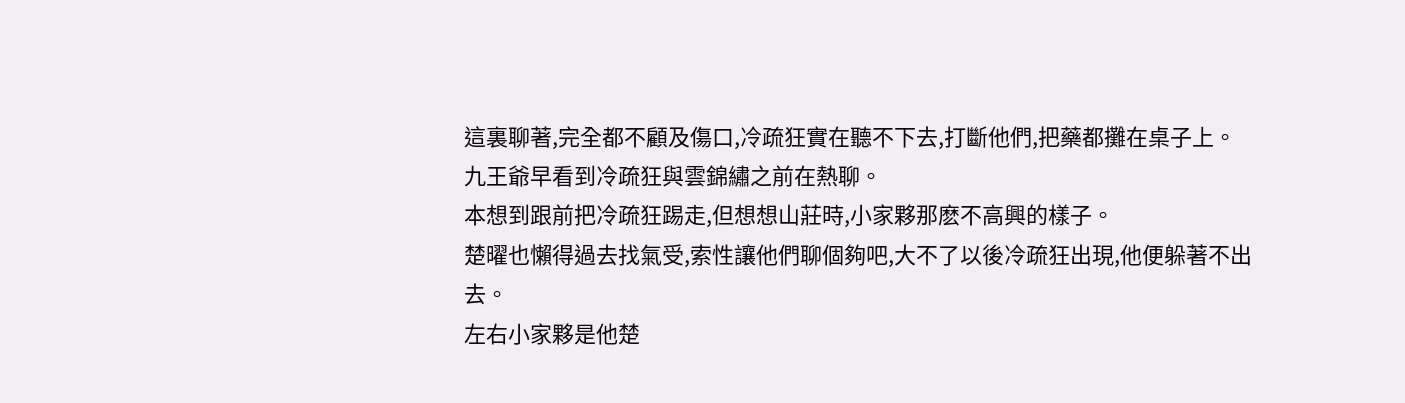這裏聊著,完全都不顧及傷口,冷疏狂實在聽不下去,打斷他們,把藥都攤在桌子上。
九王爺早看到冷疏狂與雲錦繡之前在熱聊。
本想到跟前把冷疏狂踢走,但想想山莊時,小家夥那麽不高興的樣子。
楚曜也懶得過去找氣受,索性讓他們聊個夠吧,大不了以後冷疏狂出現,他便躲著不出去。
左右小家夥是他楚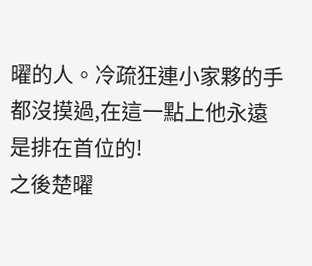曜的人。冷疏狂連小家夥的手都沒摸過,在這一點上他永遠是排在首位的!
之後楚曜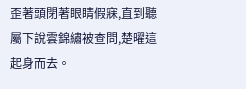歪著頭閉著眼睛假寐,直到聽屬下說雲錦繡被查問,楚曜這起身而去。